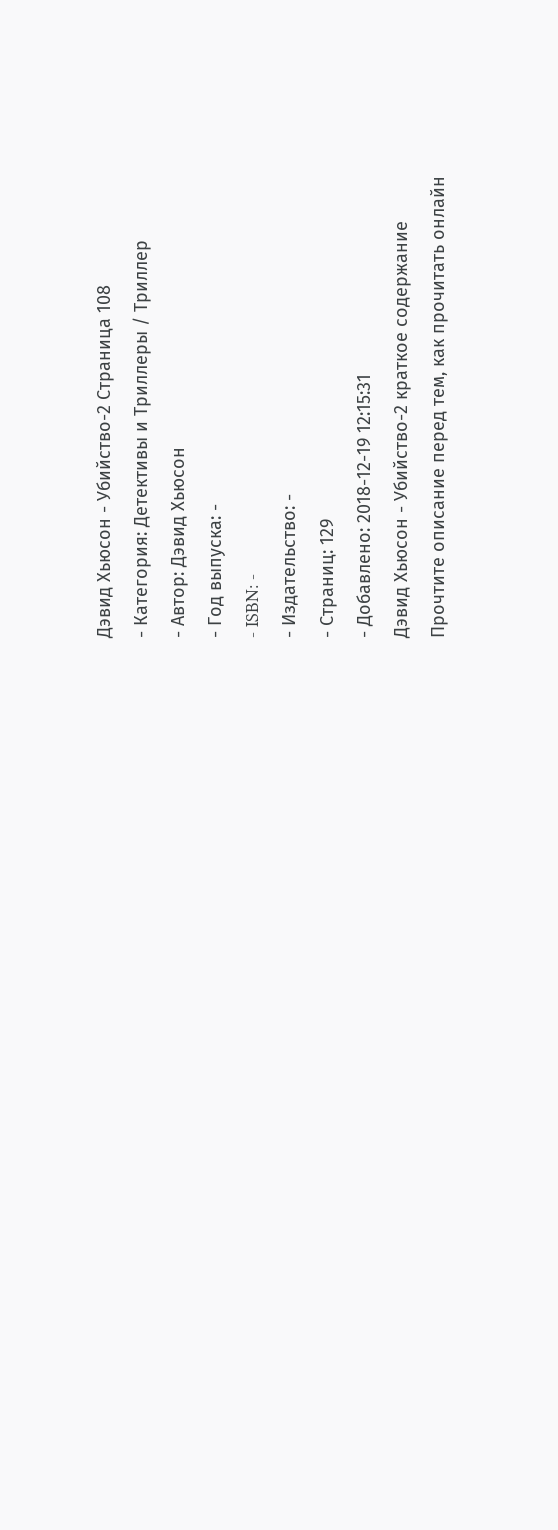Дэвид Хьюсон - Убийство-2 Страница 108
- Категория: Детективы и Триллеры / Триллер
- Автор: Дэвид Хьюсон
- Год выпуска: -
- ISBN: -
- Издательство: -
- Страниц: 129
- Добавлено: 2018-12-19 12:15:31
Дэвид Хьюсон - Убийство-2 краткое содержание
Прочтите описание перед тем, как прочитать онлайн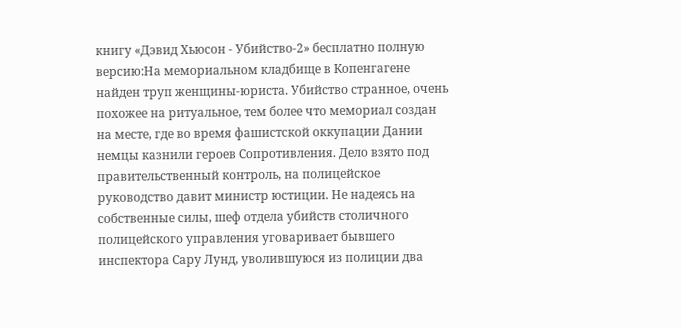книгу «Дэвид Хьюсон - Убийство-2» бесплатно полную версию:На мемориальном кладбище в Копенгагене найден труп женщины-юриста. Убийство странное, очень похожее на ритуальное, тем более что мемориал создан на месте, где во время фашистской оккупации Дании немцы казнили героев Сопротивления. Дело взято под правительственный контроль, на полицейское руководство давит министр юстиции. Не надеясь на собственные силы, шеф отдела убийств столичного полицейского управления уговаривает бывшего инспектора Сару Лунд, уволившуюся из полиции два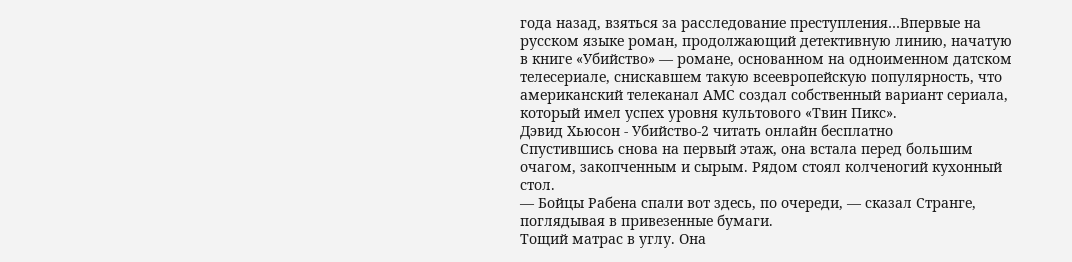года назад, взяться за расследование преступления…Впервые на русском языке роман, продолжающий детективную линию, начатую в книге «Убийство» — романе, основанном на одноименном датском телесериале, снискавшем такую всеевропейскую популярность, что американский телеканал АМС создал собственный вариант сериала, который имел успех уровня культового «Твин Пикс».
Дэвид Хьюсон - Убийство-2 читать онлайн бесплатно
Спустившись снова на первый этаж, она встала перед большим очагом, закопченным и сырым. Рядом стоял колченогий кухонный стол.
— Бойцы Рабена спали вот здесь, по очереди, — сказал Странге, поглядывая в привезенные бумаги.
Тощий матрас в углу. Она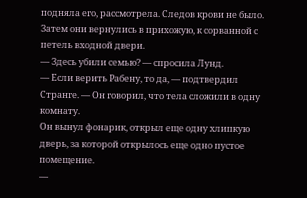подняла его, рассмотрела. Следов крови не было.
Затем они вернулись в прихожую, к сорванной с петель входной двери.
— Здесь убили семью? — спросила Лунд.
— Если верить Рабену, то да, — подтвердил Странге. — Он говорил, что тела сложили в одну комнату.
Он вынул фонарик, открыл еще одну хлипкую дверь, за которой открылось еще одно пустое помещение.
—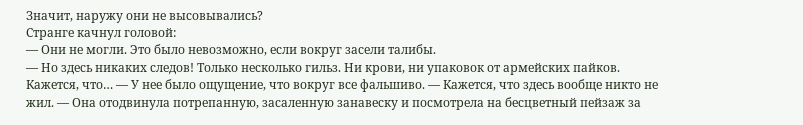Значит, наружу они не высовывались?
Странге качнул головой:
— Они не могли. Это было невозможно, если вокруг засели талибы.
— Но здесь никаких следов! Только несколько гильз. Ни крови, ни упаковок от армейских пайков. Кажется, что… — У нее было ощущение, что вокруг все фальшиво. — Кажется, что здесь вообще никто не жил. — Она отодвинула потрепанную, засаленную занавеску и посмотрела на бесцветный пейзаж за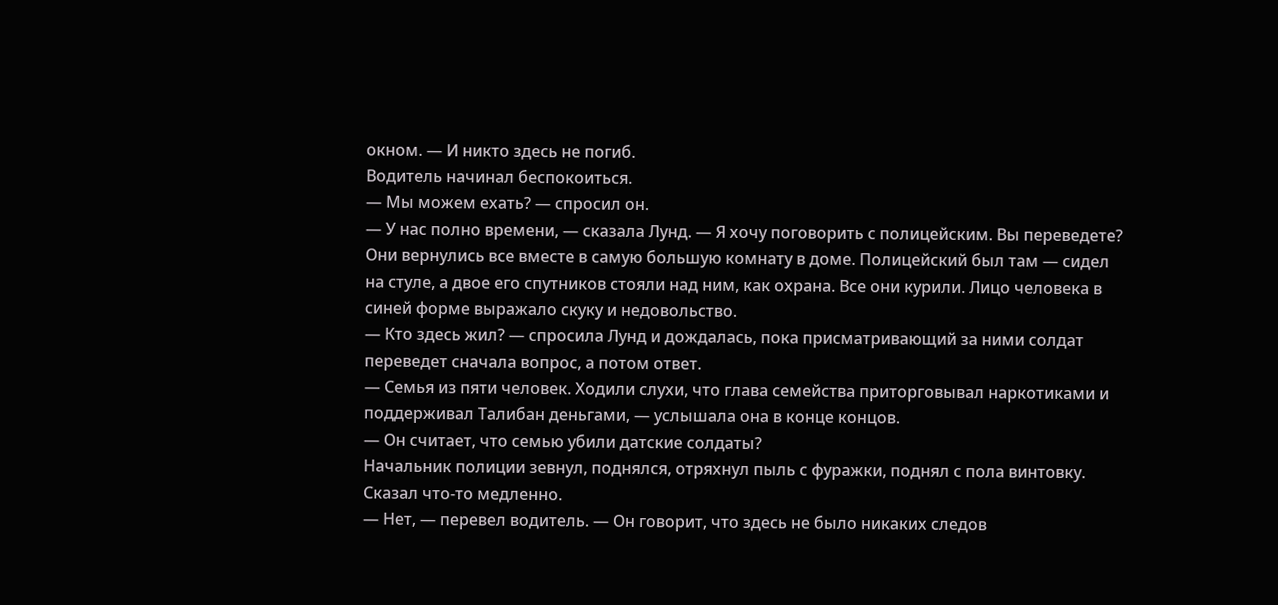окном. — И никто здесь не погиб.
Водитель начинал беспокоиться.
— Мы можем ехать? — спросил он.
— У нас полно времени, — сказала Лунд. — Я хочу поговорить с полицейским. Вы переведете?
Они вернулись все вместе в самую большую комнату в доме. Полицейский был там — сидел на стуле, а двое его спутников стояли над ним, как охрана. Все они курили. Лицо человека в синей форме выражало скуку и недовольство.
— Кто здесь жил? — спросила Лунд и дождалась, пока присматривающий за ними солдат переведет сначала вопрос, а потом ответ.
— Семья из пяти человек. Ходили слухи, что глава семейства приторговывал наркотиками и поддерживал Талибан деньгами, — услышала она в конце концов.
— Он считает, что семью убили датские солдаты?
Начальник полиции зевнул, поднялся, отряхнул пыль с фуражки, поднял с пола винтовку. Сказал что-то медленно.
— Нет, — перевел водитель. — Он говорит, что здесь не было никаких следов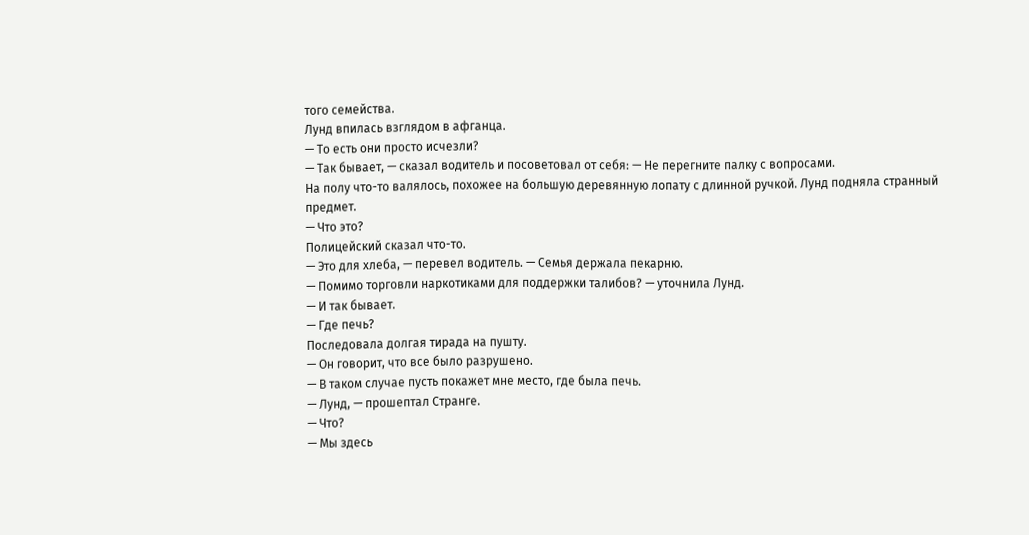того семейства.
Лунд впилась взглядом в афганца.
— То есть они просто исчезли?
— Так бывает, — сказал водитель и посоветовал от себя: — Не перегните палку с вопросами.
На полу что-то валялось, похожее на большую деревянную лопату с длинной ручкой. Лунд подняла странный предмет.
— Что это?
Полицейский сказал что-то.
— Это для хлеба, — перевел водитель. — Семья держала пекарню.
— Помимо торговли наркотиками для поддержки талибов? — уточнила Лунд.
— И так бывает.
— Где печь?
Последовала долгая тирада на пушту.
— Он говорит, что все было разрушено.
— В таком случае пусть покажет мне место, где была печь.
— Лунд, — прошептал Странге.
— Что?
— Мы здесь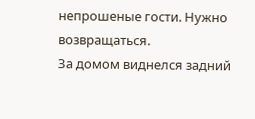непрошеные гости. Нужно возвращаться.
За домом виднелся задний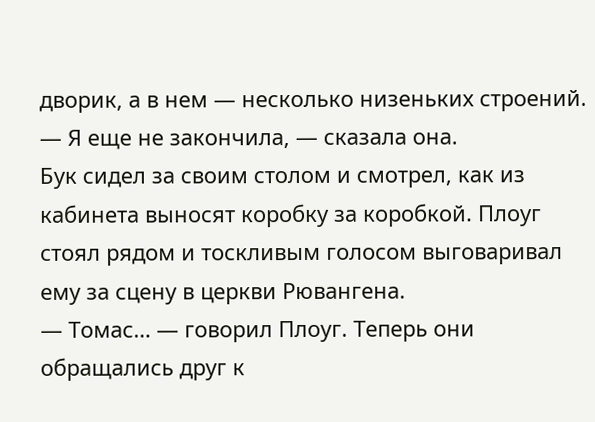дворик, а в нем — несколько низеньких строений.
— Я еще не закончила, — сказала она.
Бук сидел за своим столом и смотрел, как из кабинета выносят коробку за коробкой. Плоуг стоял рядом и тоскливым голосом выговаривал ему за сцену в церкви Рювангена.
— Томас… — говорил Плоуг. Теперь они обращались друг к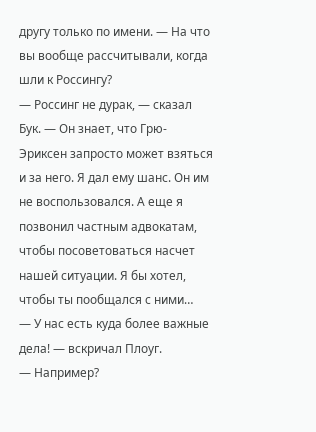другу только по имени. — На что вы вообще рассчитывали, когда шли к Россингу?
— Россинг не дурак, — сказал Бук. — Он знает, что Грю-Эриксен запросто может взяться и за него. Я дал ему шанс. Он им не воспользовался. А еще я позвонил частным адвокатам, чтобы посоветоваться насчет нашей ситуации. Я бы хотел, чтобы ты пообщался с ними…
— У нас есть куда более важные дела! — вскричал Плоуг.
— Например?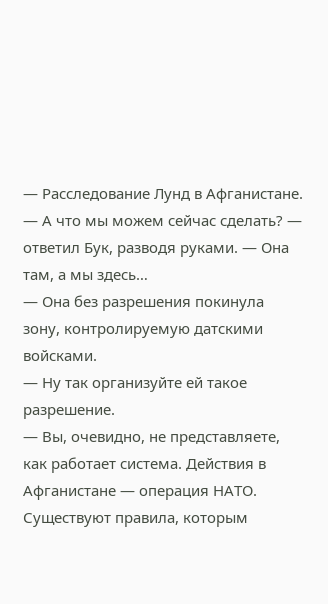— Расследование Лунд в Афганистане.
— А что мы можем сейчас сделать? — ответил Бук, разводя руками. — Она там, а мы здесь…
— Она без разрешения покинула зону, контролируемую датскими войсками.
— Ну так организуйте ей такое разрешение.
— Вы, очевидно, не представляете, как работает система. Действия в Афганистане — операция НАТО. Существуют правила, которым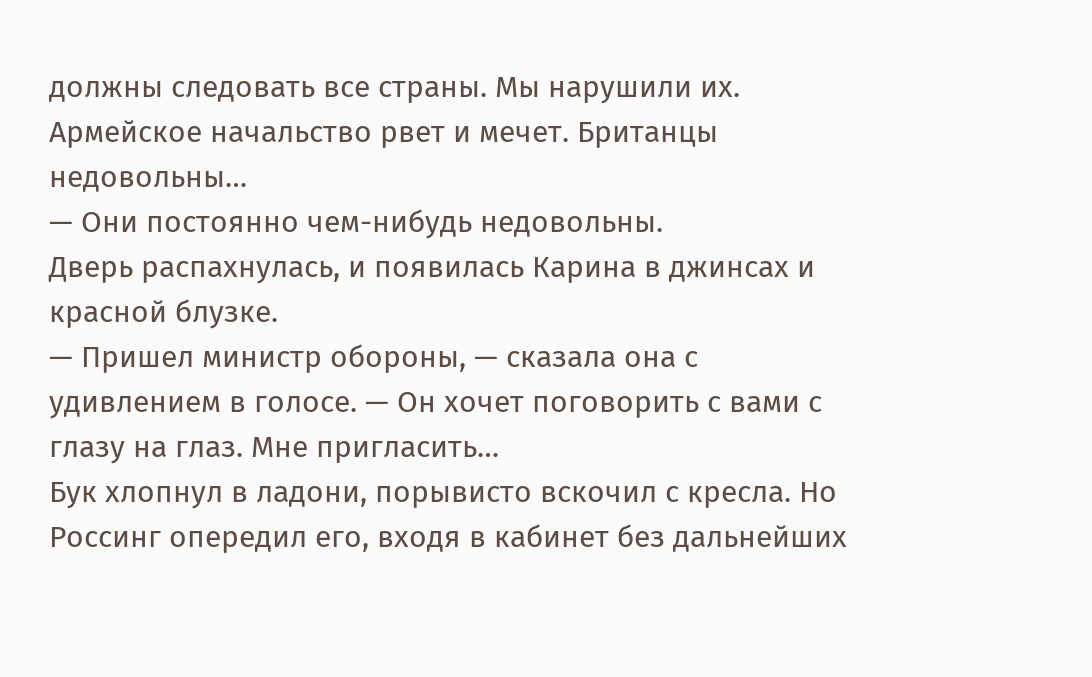должны следовать все страны. Мы нарушили их. Армейское начальство рвет и мечет. Британцы недовольны…
— Они постоянно чем-нибудь недовольны.
Дверь распахнулась, и появилась Карина в джинсах и красной блузке.
— Пришел министр обороны, — сказала она с удивлением в голосе. — Он хочет поговорить с вами с глазу на глаз. Мне пригласить…
Бук хлопнул в ладони, порывисто вскочил с кресла. Но Россинг опередил его, входя в кабинет без дальнейших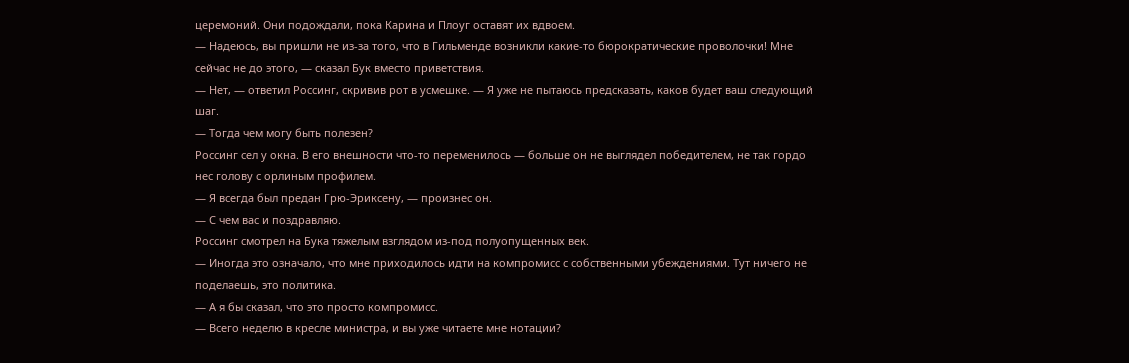церемоний. Они подождали, пока Карина и Плоуг оставят их вдвоем.
— Надеюсь, вы пришли не из-за того, что в Гильменде возникли какие-то бюрократические проволочки! Мне сейчас не до этого, — сказал Бук вместо приветствия.
— Нет, — ответил Россинг, скривив рот в усмешке. — Я уже не пытаюсь предсказать, каков будет ваш следующий шаг.
— Тогда чем могу быть полезен?
Россинг сел у окна. В его внешности что-то переменилось — больше он не выглядел победителем, не так гордо нес голову с орлиным профилем.
— Я всегда был предан Грю-Эриксену, — произнес он.
— С чем вас и поздравляю.
Россинг смотрел на Бука тяжелым взглядом из-под полуопущенных век.
— Иногда это означало, что мне приходилось идти на компромисс с собственными убеждениями. Тут ничего не поделаешь, это политика.
— А я бы сказал, что это просто компромисс.
— Всего неделю в кресле министра, и вы уже читаете мне нотации?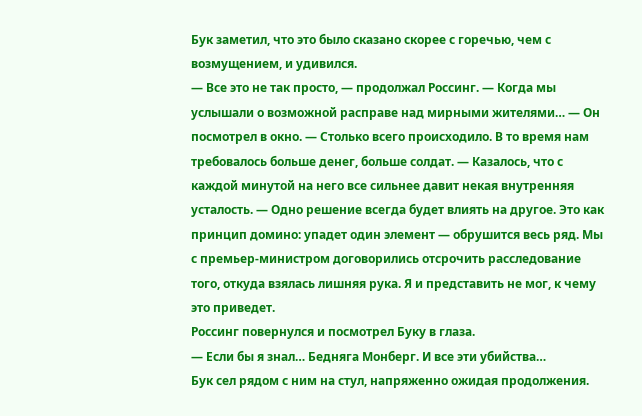Бук заметил, что это было сказано скорее с горечью, чем с возмущением, и удивился.
— Все это не так просто, — продолжал Россинг. — Когда мы услышали о возможной расправе над мирными жителями… — Он посмотрел в окно. — Столько всего происходило. В то время нам требовалось больше денег, больше солдат. — Казалось, что с каждой минутой на него все сильнее давит некая внутренняя усталость. — Одно решение всегда будет влиять на другое. Это как принцип домино: упадет один элемент — обрушится весь ряд. Мы с премьер-министром договорились отсрочить расследование того, откуда взялась лишняя рука. Я и представить не мог, к чему это приведет.
Россинг повернулся и посмотрел Буку в глаза.
— Если бы я знал… Бедняга Монберг. И все эти убийства…
Бук сел рядом с ним на стул, напряженно ожидая продолжения.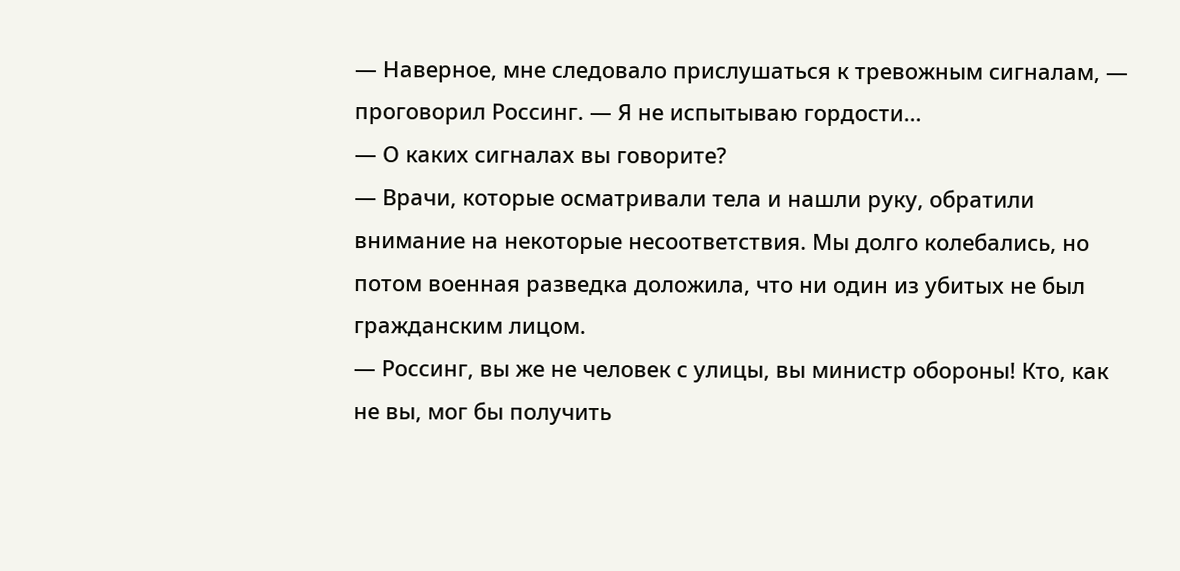— Наверное, мне следовало прислушаться к тревожным сигналам, — проговорил Россинг. — Я не испытываю гордости…
— О каких сигналах вы говорите?
— Врачи, которые осматривали тела и нашли руку, обратили внимание на некоторые несоответствия. Мы долго колебались, но потом военная разведка доложила, что ни один из убитых не был гражданским лицом.
— Россинг, вы же не человек с улицы, вы министр обороны! Кто, как не вы, мог бы получить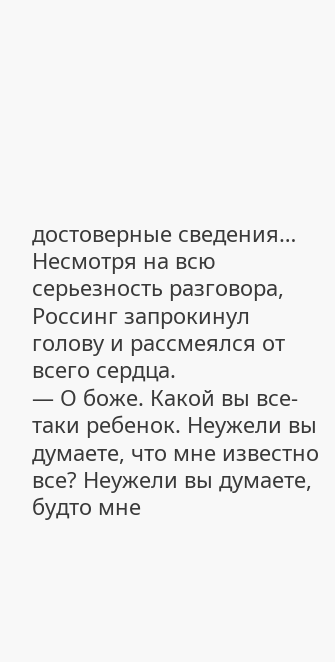достоверные сведения…
Несмотря на всю серьезность разговора, Россинг запрокинул голову и рассмеялся от всего сердца.
— О боже. Какой вы все-таки ребенок. Неужели вы думаете, что мне известно все? Неужели вы думаете, будто мне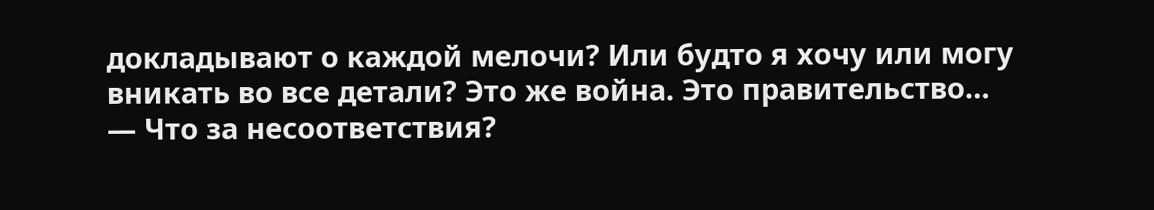докладывают о каждой мелочи? Или будто я хочу или могу вникать во все детали? Это же война. Это правительство…
— Что за несоответствия?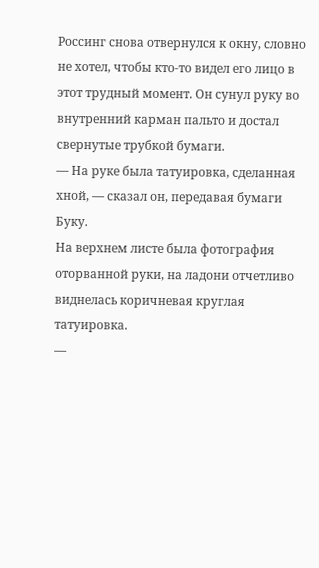Россинг снова отвернулся к окну, словно не хотел, чтобы кто-то видел его лицо в этот трудный момент. Он сунул руку во внутренний карман пальто и достал свернутые трубкой бумаги.
— На руке была татуировка, сделанная хной, — сказал он, передавая бумаги Буку.
На верхнем листе была фотография оторванной руки, на ладони отчетливо виднелась коричневая круглая татуировка.
—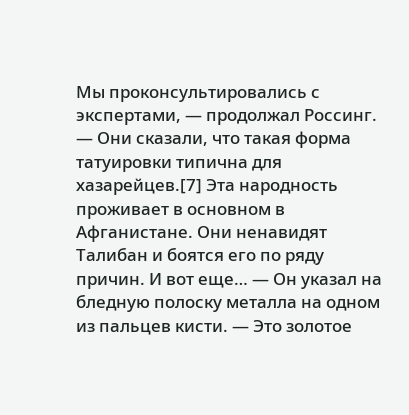Мы проконсультировались с экспертами, — продолжал Россинг. — Они сказали, что такая форма татуировки типична для хазарейцев.[7] Эта народность проживает в основном в Афганистане. Они ненавидят Талибан и боятся его по ряду причин. И вот еще… — Он указал на бледную полоску металла на одном из пальцев кисти. — Это золотое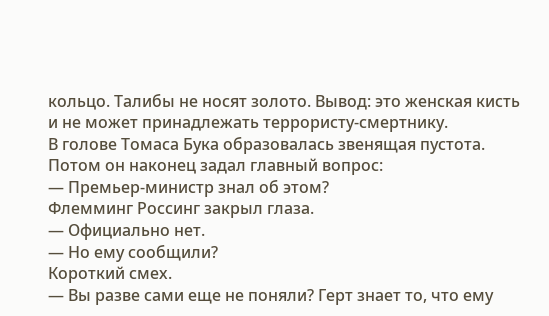кольцо. Талибы не носят золото. Вывод: это женская кисть и не может принадлежать террористу-смертнику.
В голове Томаса Бука образовалась звенящая пустота. Потом он наконец задал главный вопрос:
— Премьер-министр знал об этом?
Флемминг Россинг закрыл глаза.
— Официально нет.
— Но ему сообщили?
Короткий смех.
— Вы разве сами еще не поняли? Герт знает то, что ему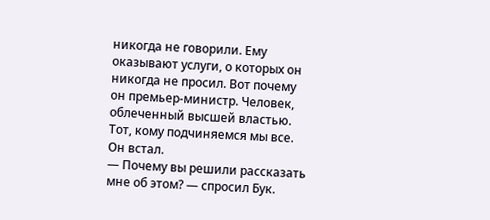никогда не говорили. Ему оказывают услуги, о которых он никогда не просил. Вот почему он премьер-министр. Человек, облеченный высшей властью. Тот, кому подчиняемся мы все.
Он встал.
— Почему вы решили рассказать мне об этом? — спросил Бук.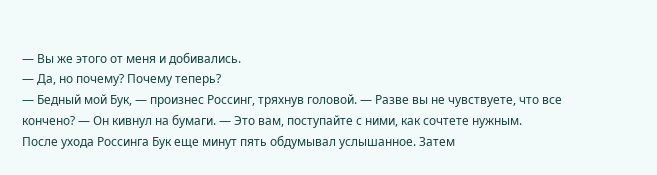— Вы же этого от меня и добивались.
— Да, но почему? Почему теперь?
— Бедный мой Бук, — произнес Россинг, тряхнув головой. — Разве вы не чувствуете, что все кончено? — Он кивнул на бумаги. — Это вам, поступайте с ними, как сочтете нужным.
После ухода Россинга Бук еще минут пять обдумывал услышанное. Затем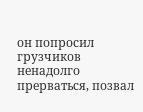он попросил грузчиков ненадолго прерваться, позвал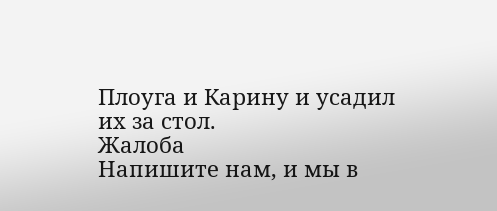Плоуга и Карину и усадил их за стол.
Жалоба
Напишите нам, и мы в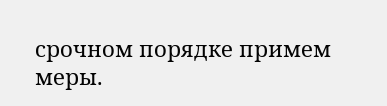срочном порядке примем меры.